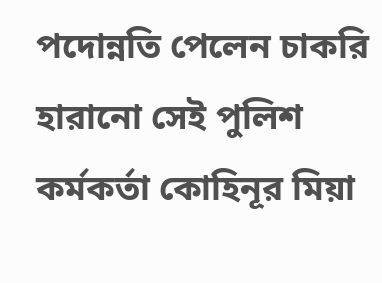পদোন্নতি পেলেন চাকরি হারানো সেই পুলিশ কর্মকর্তা কোহিনূর মিয়া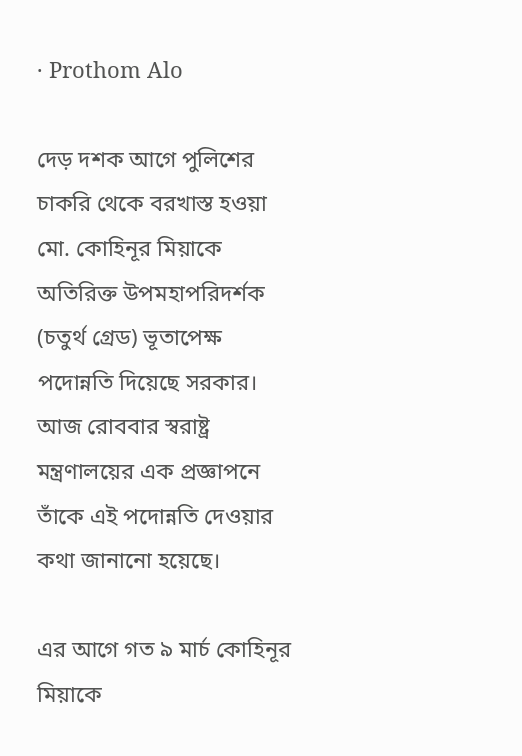· Prothom Alo

দেড় দশক আগে পুলিশের চাকরি থেকে বরখাস্ত হওয়া মো. কোহিনূর মিয়াকে অতিরিক্ত উপমহাপরিদর্শক (চতুর্থ গ্রেড) ভূতাপেক্ষ পদোন্নতি দিয়েছে সরকার। আজ রোববার স্বরাষ্ট্র মন্ত্রণালয়ের এক প্রজ্ঞাপনে তাঁকে এই পদোন্নতি দেওয়ার কথা জানানো হয়েছে।

এর আগে গত ৯ মার্চ কোহিনূর মিয়াকে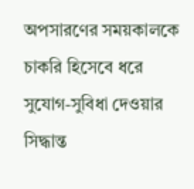অপসারণের সময়কালকে চাকরি হিসেবে ধরে সুযোগ-সুবিধা দেওয়ার সিদ্ধান্ত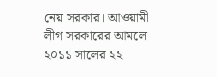নেয় সরকার। আওয়ামী লীগ সরকারের আমলে ২০১১ সালের ২২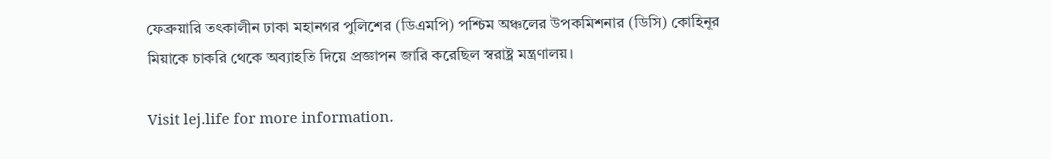ফেব্রুয়ারি তৎকালীন ঢাকা মহানগর পুলিশের (ডিএমপি) পশ্চিম অঞ্চলের উপকমিশনার (ডিসি) কোহিনূর মিয়াকে চাকরি থেকে অব্যাহতি দিয়ে প্রজ্ঞাপন জারি করেছিল স্বরাষ্ট্র মন্ত্রণালয়।

Visit lej.life for more information.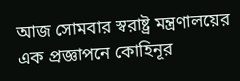আজ সোমবার স্বরাষ্ট্র মন্ত্রণালয়ের এক প্রজ্ঞাপনে কোহিনূর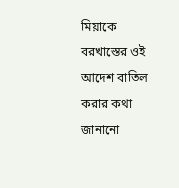মিয়াকে বরখাস্তের ওই আদেশ বাতিল করার কথা জানানো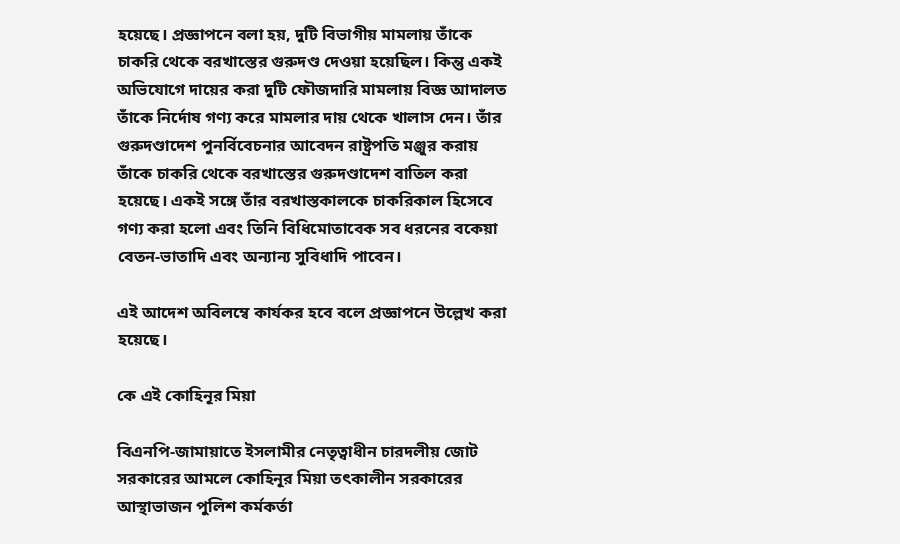হয়েছে। প্রজ্ঞাপনে বলা হয়, দুটি বিভাগীয় মামলায় তাঁকে চাকরি থেকে বরখাস্তের গুরুদণ্ড দেওয়া হয়েছিল। কিন্তু একই অভিযোগে দায়ের করা দুটি ফৌজদারি মামলায় বিজ্ঞ আদালত তাঁকে নির্দোষ গণ্য করে মামলার দায় থেকে খালাস দেন। তাঁর গুরুদণ্ডাদেশ পুনর্বিবেচনার আবেদন রাষ্ট্রপতি মঞ্জুর করায় তাঁকে চাকরি থেকে বরখাস্তের গুরুদণ্ডাদেশ বাতিল করা হয়েছে। একই সঙ্গে তাঁর বরখাস্তকালকে চাকরিকাল হিসেবে গণ্য করা হলো এবং তিনি বিধিমোতাবেক সব ধরনের বকেয়া বেতন-ভাতাদি এবং অন্যান্য সুবিধাদি পাবেন।

এই আদেশ অবিলম্বে কার্যকর হবে বলে প্রজ্ঞাপনে উল্লেখ করা হয়েছে।

কে এই কোহিনূর মিয়া

বিএনপি-জামায়াতে ইসলামীর নেতৃত্বাধীন চারদলীয় জোট সরকারের আমলে কোহিনূর মিয়া তৎকালীন সরকারের আস্থাভাজন পুলিশ কর্মকর্তা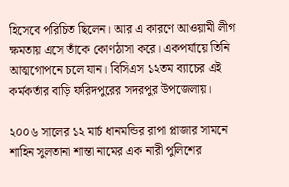হিসেবে পরিচিত ছিলেন। আর এ কারণে আওয়ামী লীগ ক্ষমতায় এসে তাঁকে কোণঠাসা করে। একপর্যায়ে তিনি আত্মগোপনে চলে যান। বিসিএস ১২তম ব্যাচের এই কর্মকর্তার বাড়ি ফরিদপুরের সদরপুর উপজেলায়।

২০০৬ সালের ১২ মার্চ ধানমন্ডির রাপা প্লাজার সামনে শাহিন সুলতানা শান্তা নামের এক নারী পুলিশের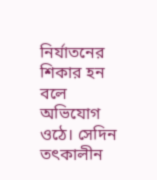নির্যাতনের শিকার হন বলে অভিযোগ ওঠে। সেদিন তৎকালীন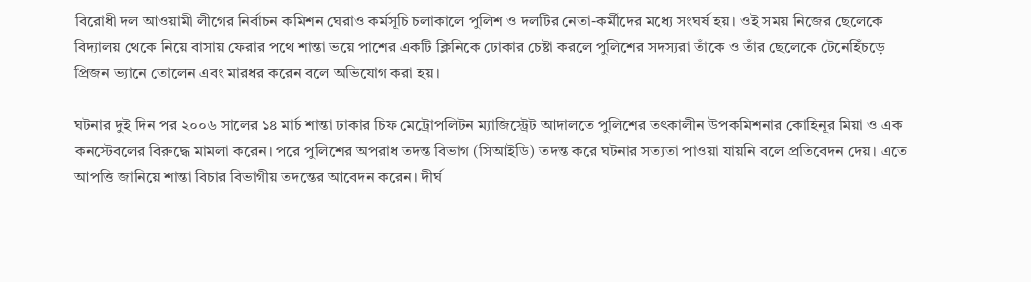বিরোধী দল আওয়ামী লীগের নির্বাচন কমিশন ঘেরাও কর্মসূচি চলাকালে পুলিশ ও দলটির নেতা-কর্মীদের মধ্যে সংঘর্ষ হয়। ওই সময় নিজের ছেলেকে বিদ্যালয় থেকে নিয়ে বাসায় ফেরার পথে শান্তা ভয়ে পাশের একটি ক্লিনিকে ঢোকার চেষ্টা করলে পুলিশের সদস্যরা তাঁকে ও তাঁর ছেলেকে টেনেহিঁচড়ে প্রিজন ভ্যানে তোলেন এবং মারধর করেন বলে অভিযোগ করা হয়।

ঘটনার দুই দিন পর ২০০৬ সালের ১৪ মার্চ শান্তা ঢাকার চিফ মেট্রোপলিটন ম্যাজিস্ট্রেট আদালতে পুলিশের তৎকালীন উপকমিশনার কোহিনূর মিয়া ও এক কনস্টেবলের বিরুদ্ধে মামলা করেন। পরে পুলিশের অপরাধ তদন্ত বিভাগ (সিআইডি) তদন্ত করে ঘটনার সত্যতা পাওয়া যায়নি বলে প্রতিবেদন দেয়। এতে আপত্তি জানিয়ে শান্তা বিচার বিভাগীয় তদন্তের আবেদন করেন। দীর্ঘ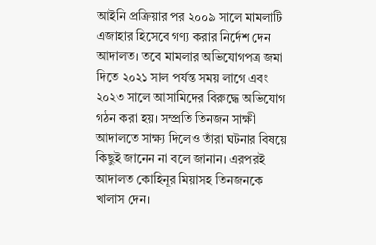আইনি প্রক্রিয়ার পর ২০০৯ সালে মামলাটি এজাহার হিসেবে গণ্য করার নির্দেশ দেন আদালত। তবে মামলার অভিযোগপত্র জমা দিতে ২০২১ সাল পর্যন্ত সময় লাগে এবং ২০২৩ সালে আসামিদের বিরুদ্ধে অভিযোগ গঠন করা হয়। সম্প্রতি তিনজন সাক্ষী আদালতে সাক্ষ্য দিলেও তাঁরা ঘটনার বিষয়ে কিছুই জানেন না বলে জানান। এরপরই আদালত কোহিনূর মিয়াসহ তিনজনকে খালাস দেন।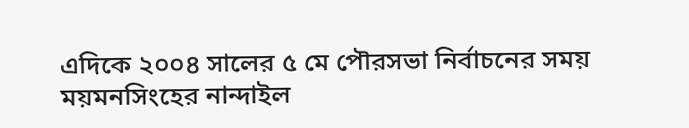এদিকে ২০০৪ সালের ৫ মে পৌরসভা নির্বাচনের সময় ময়মনসিংহের নান্দাইল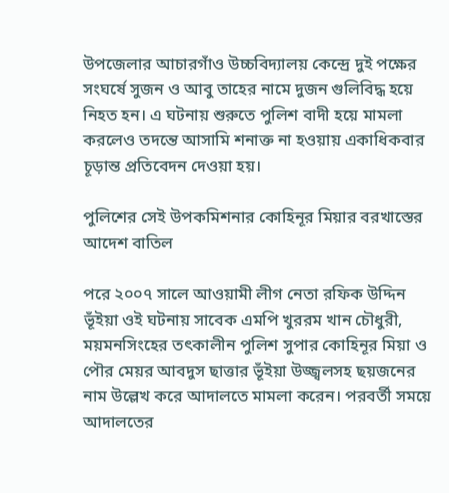উপজেলার আচারগাঁও উচ্চবিদ্যালয় কেন্দ্রে দুই পক্ষের সংঘর্ষে সুজন ও আবু তাহের নামে দুজন গুলিবিদ্ধ হয়ে নিহত হন। এ ঘটনায় শুরুতে পুলিশ বাদী হয়ে মামলা করলেও তদন্তে আসামি শনাক্ত না হওয়ায় একাধিকবার চূড়ান্ত প্রতিবেদন দেওয়া হয়।

পুলিশের সেই উপকমিশনার কোহিনূর মিয়ার বরখাস্তের আদেশ বাতিল

পরে ২০০৭ সালে আওয়ামী লীগ নেতা রফিক উদ্দিন ভূঁইয়া ওই ঘটনায় সাবেক এমপি খুররম খান চৌধুরী, ময়মনসিংহের তৎকালীন পুলিশ সুপার কোহিনূর মিয়া ও পৌর মেয়র আবদুস ছাত্তার ভূঁইয়া উজ্জ্বলসহ ছয়জনের নাম উল্লেখ করে আদালতে মামলা করেন। পরবর্তী সময়ে আদালতের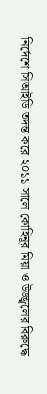নির্দেশে সিআইডি তদন্ত করে ২০১১ সালে কোহিনূর মিয়া ও উজ্জ্বলের বিরুদ্ধে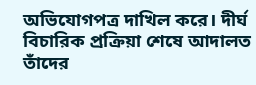অভিযোগপত্র দাখিল করে। দীর্ঘ বিচারিক প্রক্রিয়া শেষে আদালত তাঁদের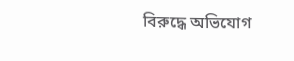বিরুদ্ধে অভিযোগ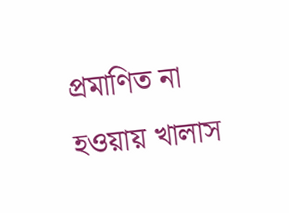প্রমাণিত না হওয়ায় খালাস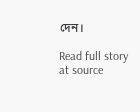দেন।

Read full story at source